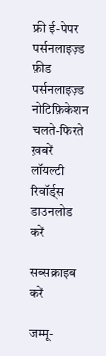फ्री ई-पेपर
पर्सनलाइज़्ड फ़ीड
पर्सनलाइज़्ड नोटिफ़िकेशन
चलते-फिरते ख़बरें
लॉयल्टी रिवॉर्ड्स
डाउनलोड करें

सब्सक्राइब करें

जम्मू-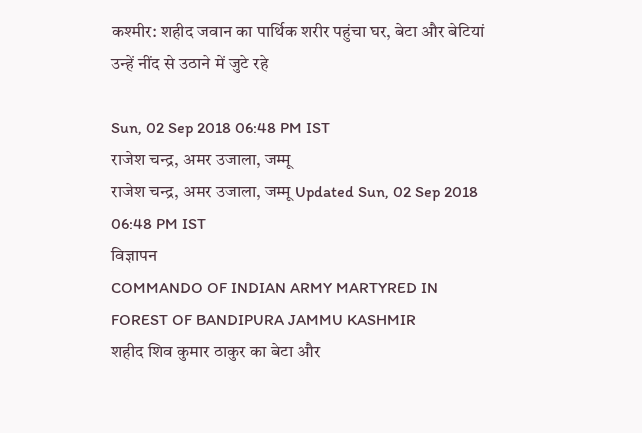कश्मीर: शहीद जवान का पार्थिक शरीर पहुंचा घर, बेटा और बेटियां उन्हें नींद से उठाने में जुटे रहे

Sun, 02 Sep 2018 06:48 PM IST
राजेश चन्द्र, अमर उजाला, जम्मू
राजेश चन्द्र, अमर उजाला, जम्मू Updated Sun, 02 Sep 2018 06:48 PM IST
विज्ञापन
COMMANDO OF INDIAN ARMY MARTYRED IN FOREST OF BANDIPURA JAMMU KASHMIR
शहीद शिव कुमार ठाकुर का बेटा और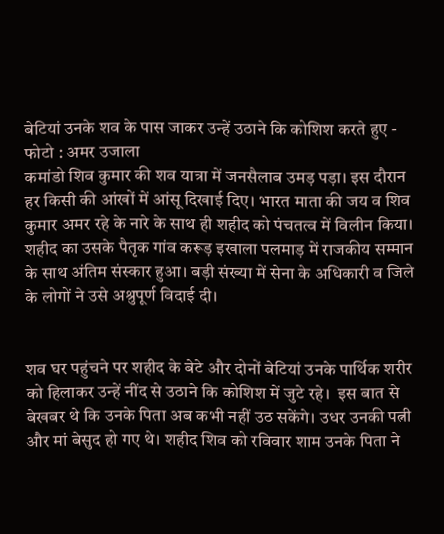बेटियां उनके शव के पास जाकर उन्हें उठाने कि कोशिश करते हुए - फोटो : अमर उजाला
कमांडो शिव कुमार की शव यात्रा में जनसैलाब उमड़ पड़ा। इस दौरान हर किसी की आंखों में आंसू दिखाई दिए। भारत माता की जय व शिव कुमार अमर रहे के नारे के साथ ही शहीद को पंचतत्व में विलीन किया। शहीद का उसके पैतृक गांव करूड़ इखाला पलमाड़ में राजकीय सम्मान के साथ अंतिम संस्कार हुआ। बड़ी संख्या में सेना के अधिकारी व जिले के लोगों ने उसे अश्रुपूर्ण विदाई दी।


शव घर पहुंचने पर शहीद के बेटे और दोनों बेटियां उनके पार्थिक शरीर को हिलाकर उन्हें नींद से उठाने कि कोशिश में जुटे रहे।  इस बात से बेखबर थे कि उनके पिता अब कभी नहीं उठ सकेंगे। उधर उनकी पत्नी और मां बेसुद हो गए थे। शहीद शिव को रविवार शाम उनके पिता ने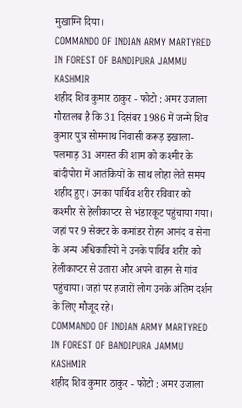मुखाग्नि दिया।
COMMANDO OF INDIAN ARMY MARTYRED IN FOREST OF BANDIPURA JAMMU KASHMIR
शहीद शिव कुमार ठाकुर - फोटो : अमर उजाला
गौरतलब है कि 31 दिसंबर 1986 में जन्मे शिव कुमार पुत्र सोमनाथ निवासी करूड़ इखाला-पलमाड़ 31 अगस्त की शाम को कश्मीर के बांदीपोरा में आतंकियों के साथ लोहा लेते समय शहीद हुए। उनका पार्थिव शरीर रविवार को कश्मीर से हेलीकाप्टर से भंडारकूट पहुंचाया गया। जहां पर 9 सेक्टर के कमांडर रोहन आनंद व सेना के अन्य अधिकारियों ने उनके पार्थिव शरीर को हेलीकाप्टर से उतारा और अपने वाहन से गांव पहुंचाया। जहां पर हजारों लोग उनके अंतिम दर्शन के लिए मौजूद रहे।
COMMANDO OF INDIAN ARMY MARTYRED IN FOREST OF BANDIPURA JAMMU KASHMIR
शहीद शिव कुमार ठाकुर - फोटो : अमर उजाला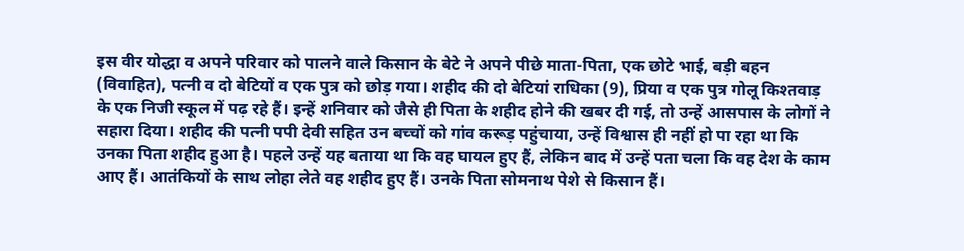इस वीर योद्धा व अपने परिवार को पालने वाले किसान के बेटे ने अपने पीछे माता-पिता, एक छोटे भाई, बड़ी बहन (विवाहित), पत्नी व दो बेटियों व एक पुत्र को छोड़ गया। शहीद की दो बेटियां राधिका (9), प्रिया व एक पुत्र गोलू किश्तवाड़ के एक निजी स्कूल में पढ़ रहे हैं। इन्हें शनिवार को जैसे ही पिता के शहीद होने की खबर दी गई, तो उन्हें आसपास के लोगों ने सहारा दिया। शहीद की पत्नी पपी देवी सहित उन बच्चों को गांव करूड़ पहुंचाया, उन्हें विश्वास ही नहीं हो पा रहा था कि उनका पिता शहीद हुआ है। पहले उन्हें यह बताया था कि वह घायल हुए हैं, लेकिन बाद में उन्हें पता चला कि वह देश के काम आए हैं। आतंकियों के साथ लोहा लेते वह शहीद हुए हैं। उनके पिता सोमनाथ पेशे से किसान हैं।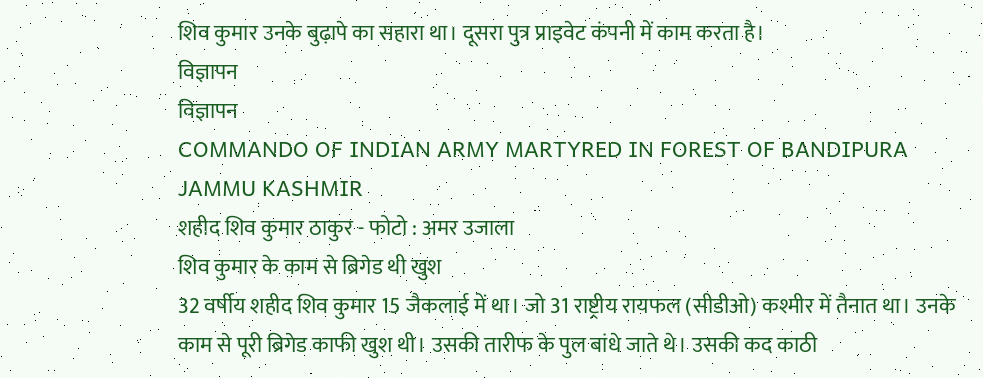शिव कुमार उनके बुढ़ापे का सहारा था। दूसरा पुत्र प्राइवेट कंपनी में काम करता है।
विज्ञापन
विज्ञापन
COMMANDO OF INDIAN ARMY MARTYRED IN FOREST OF BANDIPURA JAMMU KASHMIR
शहीद शिव कुमार ठाकुर - फोटो : अमर उजाला
शिव कुमार के काम से ब्रिगेड थी खुश
32 वर्षीय शहीद शिव कुमार 15 जैकलाई में था। जो 31 राष्ट्रीय रायफल (सीडीओ) कश्मीर में तैनात था। उनके काम से पूरी ब्रिगेड काफी खुश थी। उसकी तारीफ के पुल बांधे जाते थे। उसकी कद काठी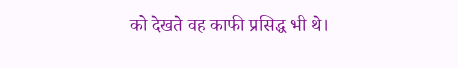को देखते वह काफी प्रसिद्ध भी थे।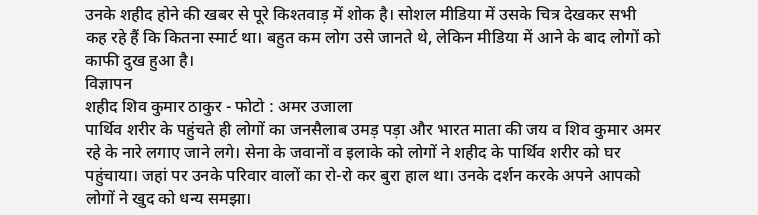उनके शहीद होने की खबर से पूरे किश्तवाड़ में शोक है। सोशल मीडिया में उसके चित्र देखकर सभी कह रहे हैं कि कितना स्मार्ट था। बहुत कम लोग उसे जानते थे, लेकिन मीडिया में आने के बाद लोगों को काफी दुख हुआ है।
विज्ञापन
शहीद शिव कुमार ठाकुर - फोटो : अमर उजाला
पार्थिव शरीर के पहुंचते ही लोगों का जनसैलाब उमड़ पड़ा और भारत माता की जय व शिव कुमार अमर रहे के नारे लगाए जाने लगे। सेना के जवानों व इलाके को लोगों ने शहीद के पार्थिव शरीर को घर पहुंचाया। जहां पर उनके परिवार वालों का रो-रो कर बुरा हाल था। उनके दर्शन करके अपने आपको लोगों ने खुद को धन्य समझा।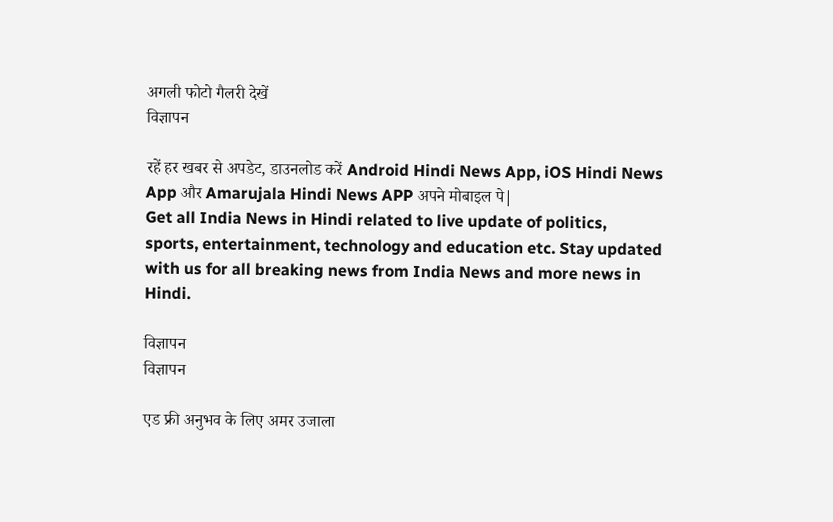अगली फोटो गैलरी देखें
विज्ञापन

रहें हर खबर से अपडेट, डाउनलोड करें Android Hindi News App, iOS Hindi News App और Amarujala Hindi News APP अपने मोबाइल पे|
Get all India News in Hindi related to live update of politics, sports, entertainment, technology and education etc. Stay updated with us for all breaking news from India News and more news in Hindi.

विज्ञापन
विज्ञापन

एड फ्री अनुभव के लिए अमर उजाला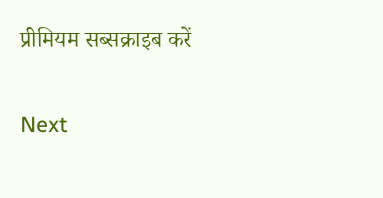प्रीमियम सब्सक्राइब करें

Next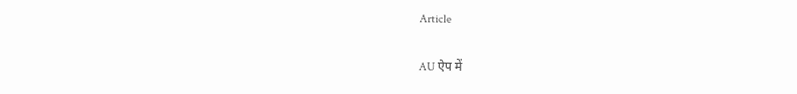Article

AU ऐप में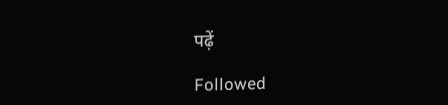पढ़ें

Followed